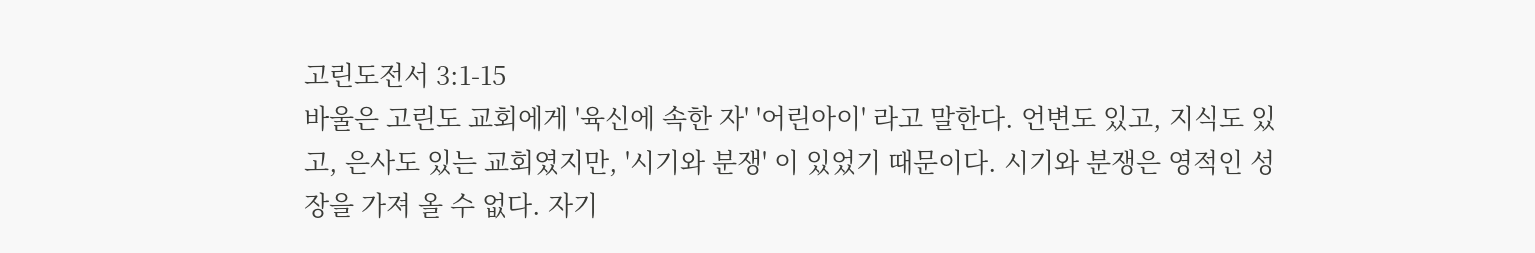고린도전서 3:1-15
바울은 고린도 교회에게 '육신에 속한 자' '어린아이' 라고 말한다. 언변도 있고, 지식도 있고, 은사도 있는 교회였지만, '시기와 분쟁' 이 있었기 때문이다. 시기와 분쟁은 영적인 성장을 가져 올 수 없다. 자기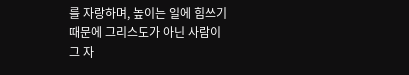를 자랑하며, 높이는 일에 힘쓰기 때문에 그리스도가 아닌 사람이 그 자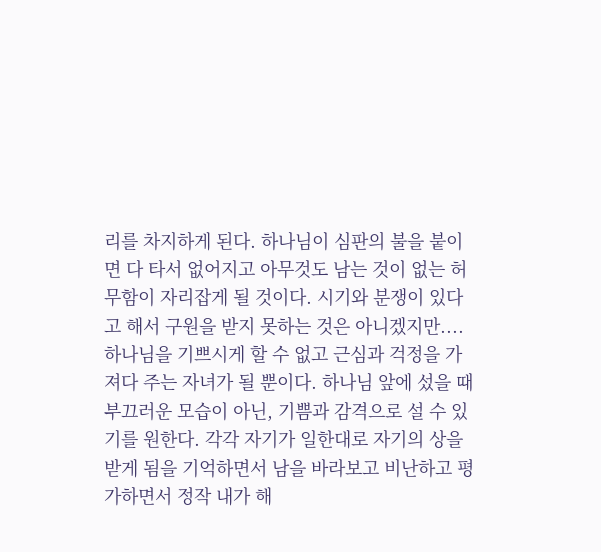리를 차지하게 된다. 하나님이 심판의 불을 붙이면 다 타서 없어지고 아무것도 남는 것이 없는 허무함이 자리잡게 될 것이다. 시기와 분쟁이 있다고 해서 구원을 받지 못하는 것은 아니겠지만.... 하나님을 기쁘시게 할 수 없고 근심과 걱정을 가져다 주는 자녀가 될 뿐이다. 하나님 앞에 섰을 때 부끄러운 모습이 아닌, 기쁨과 감격으로 설 수 있기를 원한다. 각각 자기가 일한대로 자기의 상을 받게 됨을 기억하면서 남을 바라보고 비난하고 평가하면서 정작 내가 해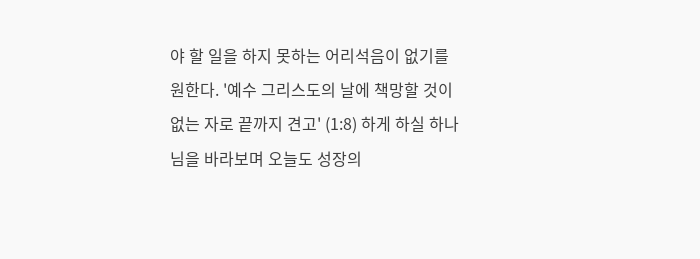야 할 일을 하지 못하는 어리석음이 없기를 원한다. '예수 그리스도의 날에 책망할 것이 없는 자로 끝까지 견고' (1:8) 하게 하실 하나님을 바라보며 오늘도 성장의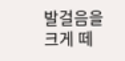발걸음을 크게 떼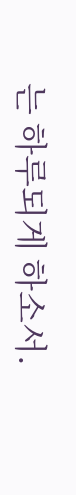는 하루되게 하소서.